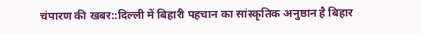चंपारण की खबर::दिल्ली में बिहारी पहचान का सांस्कृतिक अनुष्ठान है बिहार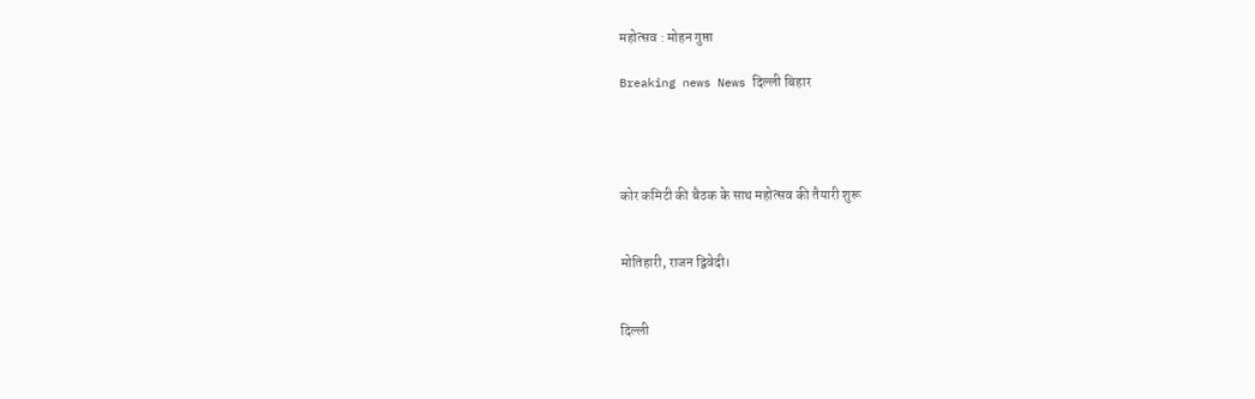महोत्सव : मोहन गुप्ता

Breaking news News दिल्ली बिहार




कोर कमिटी की बैठक के साथ महोत्सव की तैयारी शुरू


मोतिहारी, राजन द्विवेदी।


दिल्ली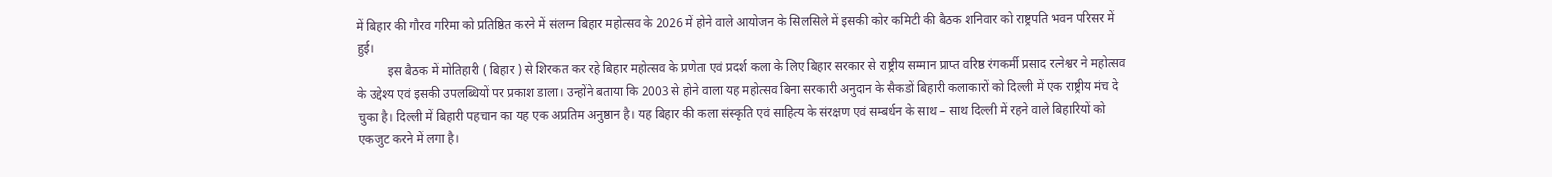में बिहार की गौरव गरिमा को प्रतिष्ठित करने में संलग्न बिहार महोत्सव के 2026 में होने वाले आयोजन के सिलसिले में इसकी कोर कमिटी की बैठक शनिवार को राष्ट्रपति भवन परिसर में हुई।
          इस बैठक में मोतिहारी ( बिहार ) से शिरकत कर रहे बिहार महोत्सव के प्रणेता एवं प्रदर्श कला के लिए बिहार सरकार से राष्ट्रीय सम्मान प्राप्त वरिष्ठ रंगकर्मी प्रसाद रत्नेश्वर ने महोत्सव के उद्देश्य एवं इसकी उपलब्धियों पर प्रकाश डाला। उन्होंने बताया कि 2003 से होने वाला यह महोत्सव बिना सरकारी अनुदान के सैकडों बिहारी कलाकारों को दिल्ली में एक राष्ट्रीय मंच दे चुका है। दिल्ली में बिहारी पहचान का यह एक अप्रतिम अनुष्ठान है। यह बिहार की कला संस्कृति एवं साहित्य के संरक्षण एवं सम्बर्धन के साथ – साथ दिल्ली में रहने वाले बिहारियों को एकजुट करने में लगा है।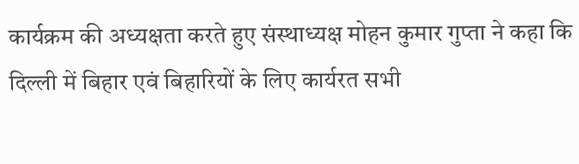कार्यक्रम की अध्यक्षता करते हुए संस्थाध्यक्ष मोहन कुमार गुप्ता ने कहा कि दिल्ली में बिहार एवं बिहारियों के लिए कार्यरत सभी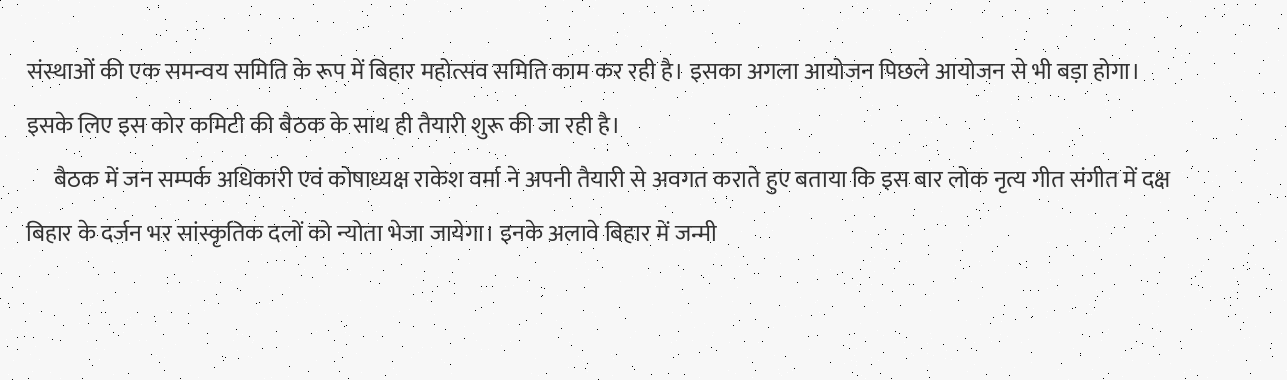संस्थाओं की एक समन्वय समिति के रूप में बिहार महोत्सव समिति काम कर रही है। इसका अगला आयोजन पिछले आयोजन से भी बड़ा होगा। इसके लिए इस कोर कमिटी की बैठक के साथ ही तैयारी शुरू की जा रही है।
      बैठक में जन सम्पर्क अधिकारी एवं कोषाध्यक्ष राकेश वर्मा ने अपनी तैयारी से अवगत कराते हुए बताया कि इस बार लोक नृत्य गीत संगीत में दक्ष बिहार के दर्जन भर सांस्कृतिक दलों को न्योता भेजा जायेगा। इनके अलावे बिहार में जन्मी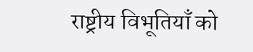राष्ट्रीय विभूतियाँ को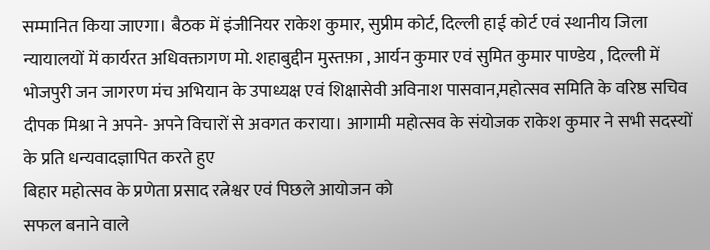सम्मानित किया जाएगा। बैठक में इंजीनियर राकेश कुमार, सुप्रीम कोर्ट, दिल्ली हाई कोर्ट एवं स्थानीय जिला न्यायालयों में कार्यरत अधिवक्तागण मो. शहाबुद्दीन मुस्तफ़ा , आर्यन कुमार एवं सुमित कुमार पाण्डेय , दिल्ली में भोजपुरी जन जागरण मंच अभियान के उपाध्यक्ष एवं शिक्षासेवी अविनाश पासवान,महोत्सव समिति के वरिष्ठ सचिव दीपक मिश्रा ने अपने- अपने विचारों से अवगत कराया। आगामी महोत्सव के संयोजक राकेश कुमार ने सभी सदस्यों के प्रति धन्यवादज्ञापित करते हुए
बिहार महोत्सव के प्रणेता प्रसाद रत्नेश्वर एवं पिछले आयोजन को
सफल बनाने वाले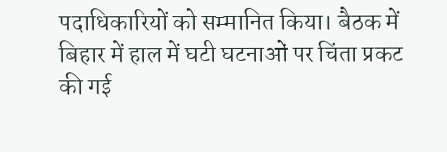पदाधिकारियों को सम्मानित किया। बैठक में बिहार में हाल में घटी घटनाओं पर चिंता प्रकट की गई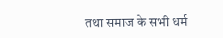तथा समाज के सभी धर्म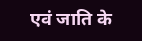एवं जाति के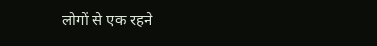लोगों से एक रहने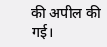की अपील की गई।